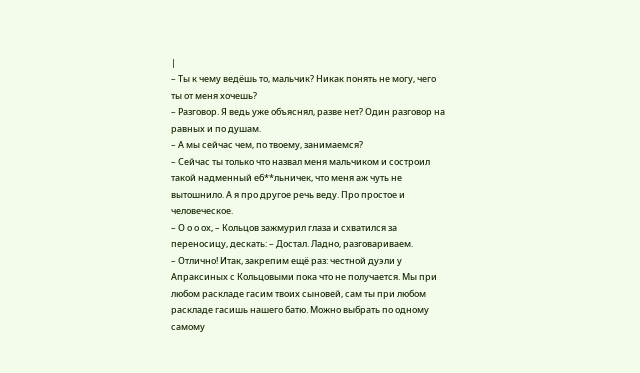|
– Ты к чему ведёшь то, мальчик? Никак понять не могу, чего ты от меня хочешь?
– Разговор. Я ведь уже объяснял, разве нет? Один разговор на равных и по душам.
– А мы сейчас чем, по твоему, занимаемся?
– Сейчас ты только что назвал меня мальчиком и состроил такой надменный еб**льничек, что меня аж чуть не вытошнило. А я про другое речь веду. Про простое и человеческое.
– О о о ох, – Кольцов зажмурил глаза и схватился за переносицу, дескать: – Достал. Ладно, разговариваем.
– Отлично! Итак, закрепим ещё раз: честной дуэли у Апраксиных с Кольцовыми пока что не получается. Мы при любом раскладе гасим твоих сыновей, сам ты при любом раскладе гасишь нашего батю. Можно выбрать по одному самому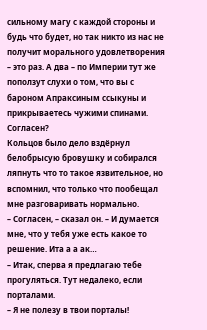сильному магу с каждой стороны и будь что будет, но так никто из нас не получит морального удовлетворения – это раз. А два – по Империи тут же поползут слухи о том, что вы с бароном Апраксиным ссыкуны и прикрываетесь чужими спинами. Согласен?
Кольцов было дело вздёрнул белобрысую бровушку и собирался ляпнуть что то такое язвительное, но вспомнил, что только что пообещал мне разговаривать нормально.
– Согласен, – сказал он. – И думается мне, что у тебя уже есть какое то решение. Ита а а ак…
– Итак, сперва я предлагаю тебе прогуляться. Тут недалеко, если порталами.
– Я не полезу в твои порталы!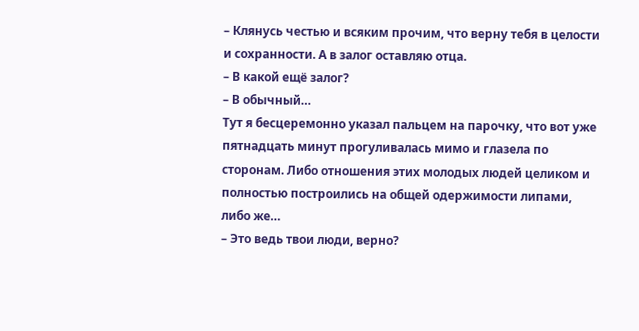– Клянусь честью и всяким прочим, что верну тебя в целости и сохранности. А в залог оставляю отца.
– В какой ещё залог?
– В обычный…
Тут я бесцеремонно указал пальцем на парочку, что вот уже пятнадцать минут прогуливалась мимо и глазела по сторонам. Либо отношения этих молодых людей целиком и полностью построились на общей одержимости липами, либо же…
– Это ведь твои люди, верно?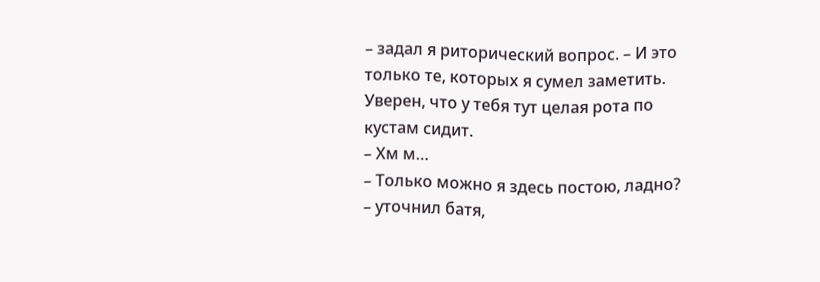– задал я риторический вопрос. – И это только те, которых я сумел заметить. Уверен, что у тебя тут целая рота по кустам сидит.
– Хм м…
– Только можно я здесь постою, ладно? – уточнил батя,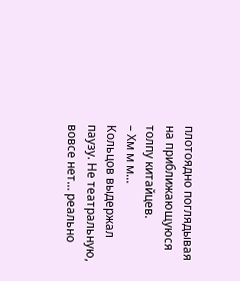плотоядно поглядывая на приближающуюся толпу китайцев.
– Хм м м…
Кольцов выдержал паузу. Не театральную, вовсе нет… реально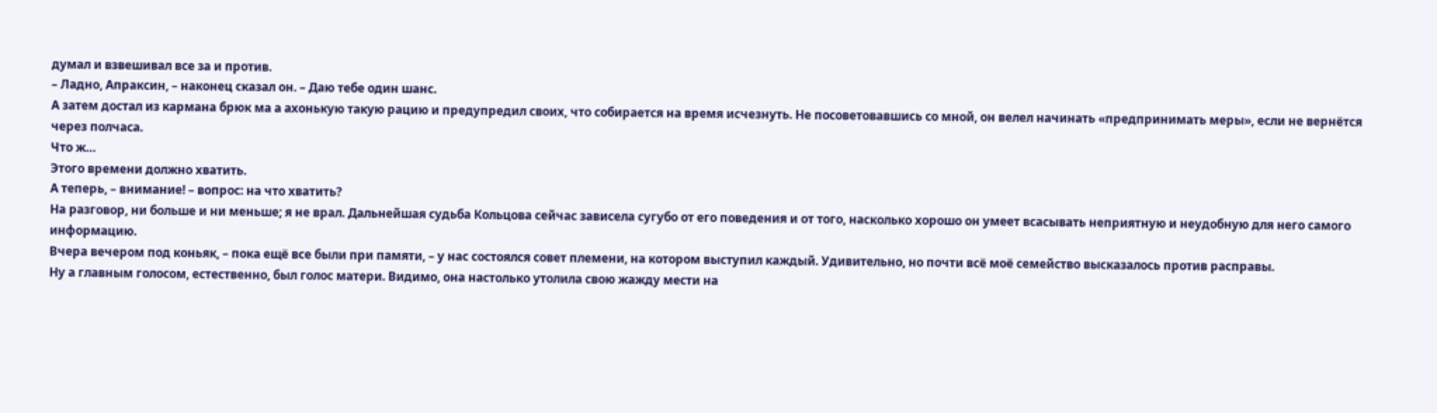думал и взвешивал все за и против.
– Ладно, Апраксин, – наконец сказал он. – Даю тебе один шанс.
А затем достал из кармана брюк ма а ахонькую такую рацию и предупредил своих, что собирается на время исчезнуть. Не посоветовавшись со мной, он велел начинать «предпринимать меры», если не вернётся через полчаса.
Что ж…
Этого времени должно хватить.
А теперь, – внимание! – вопрос: на что хватить?
На разговор, ни больше и ни меньше; я не врал. Дальнейшая судьба Кольцова сейчас зависела сугубо от его поведения и от того, насколько хорошо он умеет всасывать неприятную и неудобную для него самого информацию.
Вчера вечером под коньяк, – пока ещё все были при памяти, – у нас состоялся совет племени, на котором выступил каждый. Удивительно, но почти всё моё семейство высказалось против расправы.
Ну а главным голосом, естественно, был голос матери. Видимо, она настолько утолила свою жажду мести на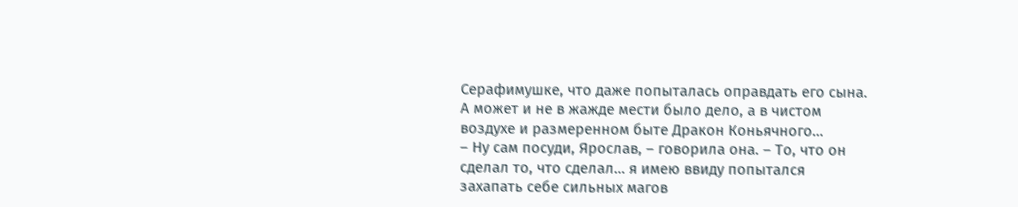Серафимушке, что даже попыталась оправдать его сына. А может и не в жажде мести было дело, а в чистом воздухе и размеренном быте Дракон Коньячного…
– Ну сам посуди, Ярослав, – говорила она. – То, что он сделал то, что сделал… я имею ввиду попытался захапать себе сильных магов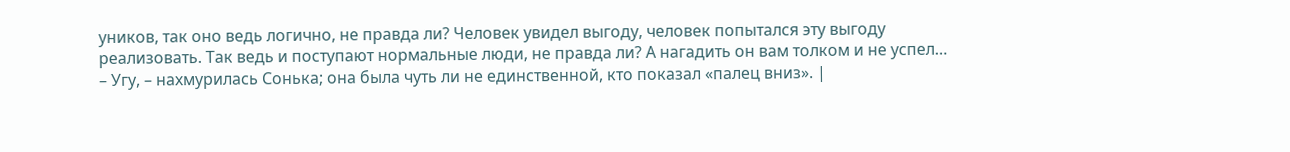уников, так оно ведь логично, не правда ли? Человек увидел выгоду, человек попытался эту выгоду реализовать. Так ведь и поступают нормальные люди, не правда ли? А нагадить он вам толком и не успел…
– Угу, – нахмурилась Сонька; она была чуть ли не единственной, кто показал «палец вниз». |